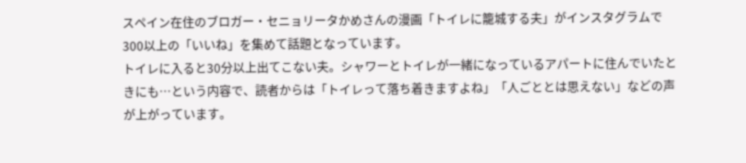スペイン在住のブロガー・セニョリータかめさんの漫画「トイレに籠城する夫」がインスタグラムで300以上の「いいね」を集めて話題となっています。
トイレに入ると30分以上出てこない夫。シャワーとトイレが一緒になっているアパートに住んでいたときにも…という内容で、読者からは「トイレって落ち着きますよね」「人ごととは思えない」などの声が上がっています。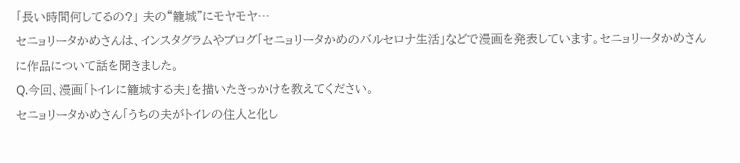「長い時間何してるの?」 夫の“籠城”にモヤモヤ…
セニョリータかめさんは、インスタグラムやブログ「セニョリータかめのバルセロナ生活」などで漫画を発表しています。セニョリータかめさんに作品について話を聞きました。
Q.今回、漫画「トイレに籠城する夫」を描いたきっかけを教えてください。
セニョリータかめさん「うちの夫がトイレの住人と化し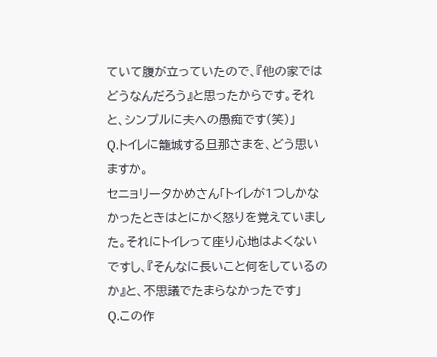ていて腹が立っていたので、『他の家ではどうなんだろう』と思ったからです。それと、シンプルに夫への愚痴です(笑)」
Q.トイレに籠城する旦那さまを、どう思いますか。
セニョリータかめさん「トイレが1つしかなかったときはとにかく怒りを覚えていました。それにトイレって座り心地はよくないですし、『そんなに長いこと何をしているのか』と、不思議でたまらなかったです」
Q.この作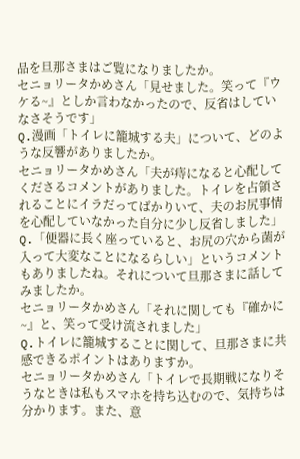品を旦那さまはご覧になりましたか。
セニョリータかめさん「見せました。笑って『ウケる~』としか言わなかったので、反省はしていなさそうです」
Q.漫画「トイレに籠城する夫」について、どのような反響がありましたか。
セニョリータかめさん「夫が痔になると心配してくださるコメントがありました。トイレを占領されることにイラだってばかりいて、夫のお尻事情を心配していなかった自分に少し反省しました」
Q.「便器に長く座っていると、お尻の穴から菌が入って大変なことになるらしい」というコメントもありましたね。それについて旦那さまに話してみましたか。
セニョリータかめさん「それに関しても『確かに~』と、笑って受け流されました」
Q.トイレに籠城することに関して、旦那さまに共感できるポイントはありますか。
セニョリータかめさん「トイレで長期戦になりそうなときは私もスマホを持ち込むので、気持ちは分かります。また、意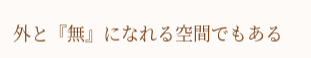外と『無』になれる空間でもある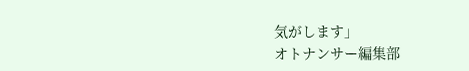気がします」
オトナンサー編集部